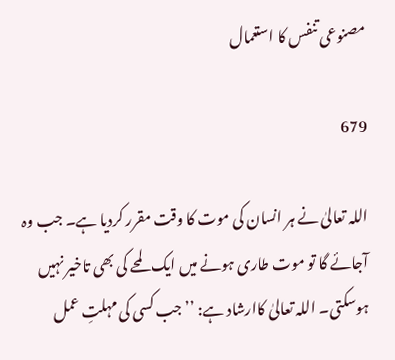مصنوعی تنفس کا استعمال

679

اللہ تعالیٰ نے ہر انسان کی موت کا وقت مقرر کردیا ہے۔ جب وہ آجائے گا تو موت طاری ہونے میں ایک لمحے کی بھی تاخیر نہیں ہوسکتی۔ اللہ تعالیٰ کاارشاد ہے: ’’جب کسی کی مہلتِ عمل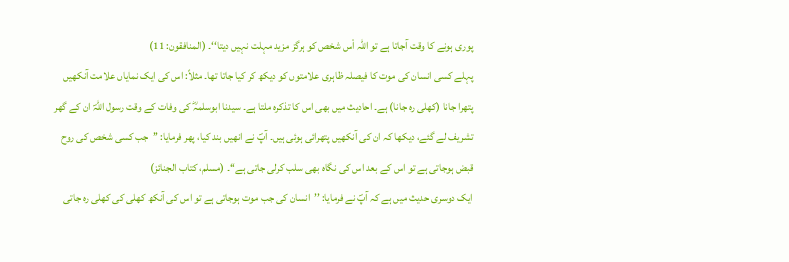پوری ہونے کا وقت آجاتا ہے تو اللہ اْس شخص کو ہرگز مزید مہلت نہیں دیتا‘‘۔ (المنافقون: 11)
پہلے کسی انسان کی موت کا فیصلہ ظاہری علامتوں کو دیکھ کر کیا جاتا تھا۔ مثلاً: اس کی ایک نمایاں علامت آنکھیں پتھرا جانا (کھلی رہ جانا) ہے۔ احادیث میں بھی اس کا تذکرہ ملتا ہے۔ سیدنا ابوسلمہؓ کی وفات کے وقت رسول اللہؐ ان کے گھر تشریف لے گئے، دیکھا کہ ان کی آنکھیں پتھرائی ہوئی ہیں۔ آپؐ نے انھیں بند کیا، پھر فرمایا: ’’جب کسی شخص کی روح قبض ہوجاتی ہے تو اس کے بعد اس کی نگاہ بھی سلب کرلی جاتی ہے‘‘۔ (مسلم، کتاب الجنائز)
ایک دوسری حدیث میں ہے کہ آپؐ نے فرمایا: ’’انسان کی جب موت ہوجاتی ہے تو اس کی آنکھ کھلی کی کھلی رہ جاتی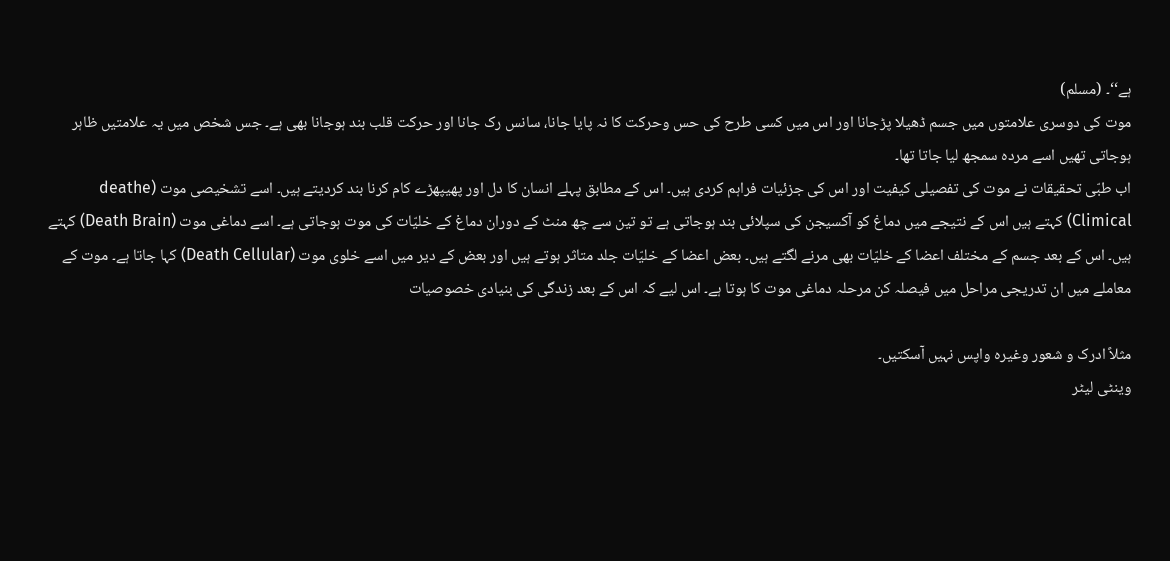ہے‘‘۔ (مسلم)
موت کی دوسری علامتوں میں جسم ڈھیلا پڑجانا اور اس میں کسی طرح کی حس وحرکت کا نہ پایا جانا، سانس رک جانا اور حرکت قلب بند ہوجانا بھی ہے۔ جس شخص میں یہ علامتیں ظاہر ہوجاتی تھیں اسے مردہ سمجھ لیا جاتا تھا۔
اب طبّی تحقیقات نے موت کی تفصیلی کیفیت اور اس کی جزئیات فراہم کردی ہیں۔ اس کے مطابق پہلے انسان کا دل اور پھیپھڑے کام کرنا بند کردیتے ہیں۔ اسے تشخیصی موت (deathe Climical) کہتے ہیں اس کے نتیجے میں دماغ کو آکسیجن کی سپلائی بند ہوجاتی ہے تو تین سے چھ منٹ کے دوران دماغ کے خلیّات کی موت ہوجاتی ہے۔ اسے دماغی موت (Death Brain) کہتے ہیں۔ اس کے بعد جسم کے مختلف اعضا کے خلیّات بھی مرنے لگتے ہیں۔ بعض اعضا کے خلیّات جلد متاثر ہوتے ہیں اور بعض کے دیر میں اسے خلوی موت (Death Cellular) کہا جاتا ہے۔ موت کے معاملے میں ان تدریجی مراحل میں فیصلہ کن مرحلہ دماغی موت کا ہوتا ہے۔ اس لیے کہ اس کے بعد زندگی کی بنیادی خصوصیات

مثلاً ادرک و شعور وغیرہ واپس نہیں آسکتیں۔
وینٹی لیٹر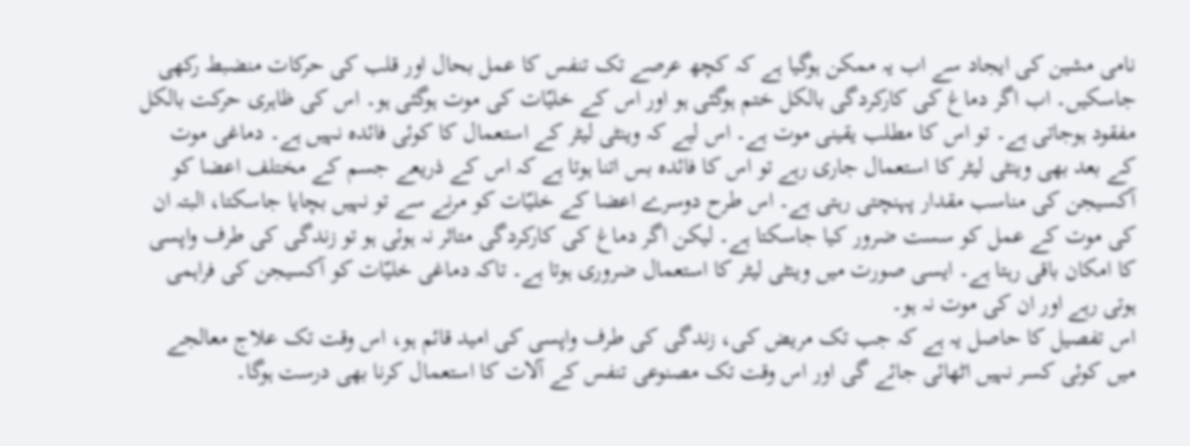نامی مشین کی ایجاد سے اب یہ ممکن ہوگیا ہے کہ کچھ عرصے تک تنفس کا عمل بحال اور قلب کی حرکات منضبط رکھی جاسکیں۔ اب اگر دماغ کی کارکردگی بالکل ختم ہوگئی ہو اور اس کے خلیّات کی موت ہوگئی ہو۔ اس کی ظاہری حرکت بالکل مفقود ہوجاتی ہے۔ تو اس کا مطلب یقینی موت ہے۔ اس لیے کہ وینٹی لیٹر کے استعمال کا کوئی فائدہ نہیں ہے۔ دماغی موت کے بعد بھی وینٹی لیٹر کا استعمال جاری رہے تو اس کا فائدہ بس اتنا ہوتا ہے کہ اس کے ذریعے جسم کے مختلف اعضا کو آکسیجن کی مناسب مقدار پہنچتی رہتی ہے۔ اس طرح دوسرے اعضا کے خلیّات کو مرنے سے تو نہیں بچایا جاسکتا، البتہ ان کی موت کے عمل کو سست ضرور کیا جاسکتا ہے۔ لیکن اگر دماغ کی کارکردگی متاثر نہ ہوئی ہو تو زندگی کی طرف واپسی کا امکان باقی رہتا ہے۔ ایسی صورت میں وینٹی لیٹر کا استعمال ضروری ہوتا ہے۔ تاکہ دماغی خلیّات کو آکسیجن کی فراہمی ہوتی رہے اور ان کی موت نہ ہو۔
اس تفصیل کا حاصل یہ ہے کہ جب تک مریض کی، زندگی کی طرف واپسی کی امید قائم ہو، اس وقت تک علاج معالجے میں کوئی کسر نہیں اٹھائی جائے گی اور اس وقت تک مصنوعی تنفس کے آلات کا استعمال کرنا بھی درست ہوگا۔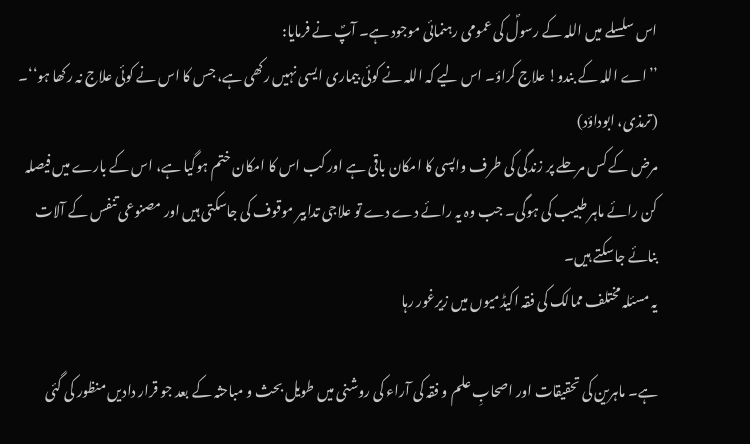اس سلسلے میں اللہ کے رسولؐ کی عمومی رہنمائی موجود ہے۔ آپؐ نے فرمایا:
’’اے اللہ کے بندو! علاج کراؤ۔ اس لیے کہ اللہ نے کوئی بیماری ایسی نہیں رکھی ہے، جس کا اس نے کوئی علاج نہ رکھا ہو‘‘۔ (ترمذی، ابوداؤد)
مرض کے کس مرحلے پر زندگی کی طرف واپسی کا امکان باقی ہے اور کب اس کا امکان ختم ہوگیا ہے، اس کے بارے میں فیصلہ کن رائے ماہر طبیب کی ہوگی۔ جب وہ یہ رائے دے دے تو علاجی تدابیر موقوف کی جاسکتی ہیں اور مصنوعی تنفس کے آلات بنائے جاسکتے ہیں۔
یہ مسئلہ مختلف ممالک کی فقہ اکیڈمیوں میں زیرغور رہا

ہے۔ ماہرین کی تحقیقات اور اصحابِ علم و فقہ کی آراء کی روشنی میں طویل بحث و مباحثہ کے بعد جو قرار دادیں منظور کی گئی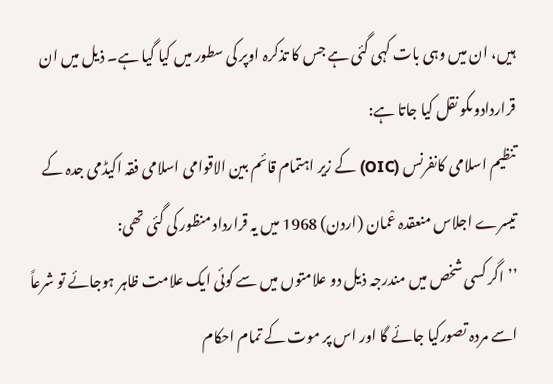ہیں، ان میں وہی بات کہی گئی ہے جس کا تذکرہ اوپر کی سطور میں کیا گیا ہے۔ ذیل میں ان قراردادوںکو نقل کیا جاتا ہے:
تنظیم اسلامی کانفرنس (OIC) کے زیر اہتمام قائم بین الاقوامی اسلامی فقہ اکیڈمی جدہ کے تیسرے اجلاس منعقدہ عْمان (اردن) 1968 میں یہ قرارداد منظور کی گئی تھی:
’’اگر کسی شخص میں مندرجہ ذیل دو علامتوں میں سے کوئی ایک علامت ظاہر ہوجائے تو شرعاً اسے مردہ تصورکیا جائے گا اور اس پر موت کے تمام احکام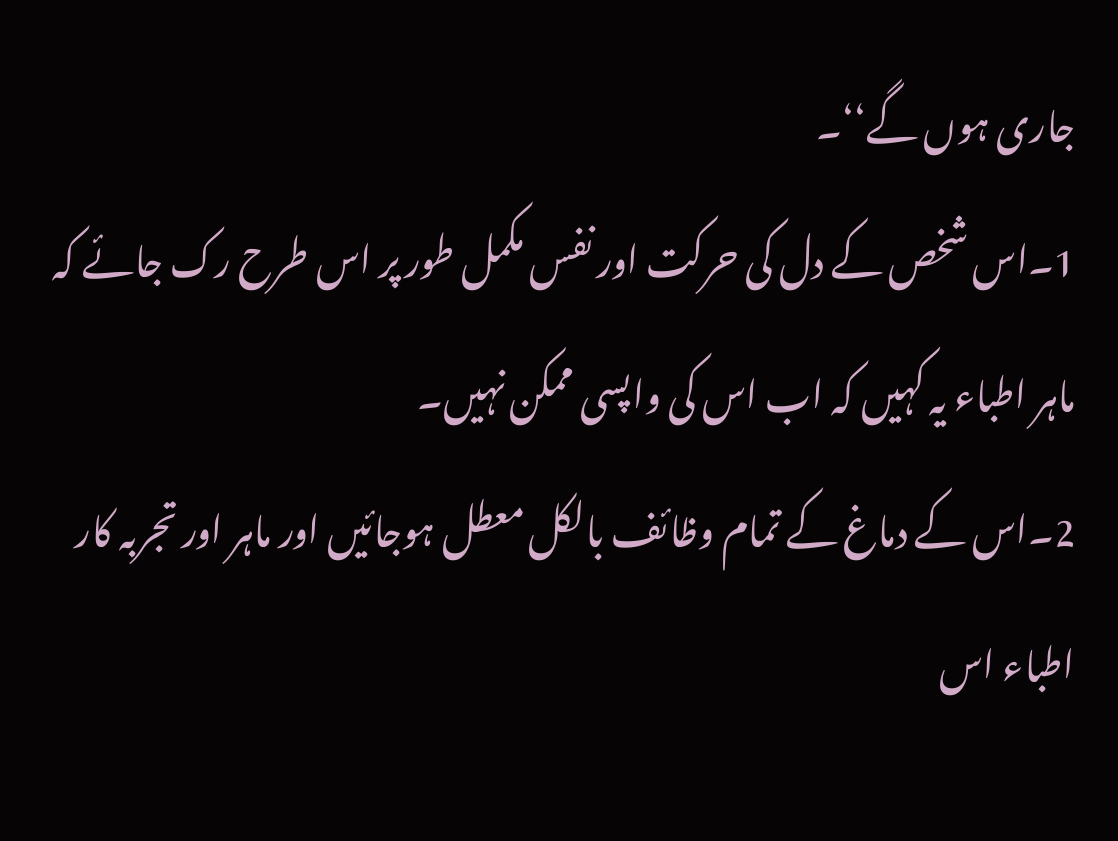جاری ہوں گے‘‘۔
1۔اس شخص کے دل کی حرکت اور نفس مکمل طور پر اس طرح رک جائے کہ ماہر اطباء یہ کہیں کہ اب اس کی واپسی ممکن نہیں۔
2۔اس کے دماغ کے تمام وظائف بالکل معطل ہوجائیں اور ماہر اور تجربہ کار اطباء اس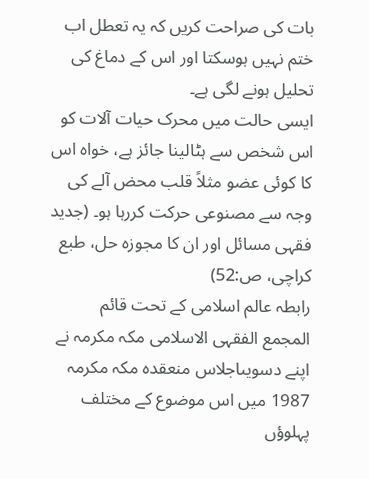بات کی صراحت کریں کہ یہ تعطل اب ختم نہیں ہوسکتا اور اس کے دماغ کی تحلیل ہونے لگی ہے۔
ایسی حالت میں محرک حیات آلات کو اس شخص سے ہٹالینا جائز ہے، خواہ اس کا کوئی عضو مثلاً قلب محض آلے کی وجہ سے مصنوعی حرکت کررہا ہو۔ (جدید فقہی مسائل اور ان کا مجوزہ حل، طبع کراچی، ص:52)
رابطہ عالم اسلامی کے تحت قائم المجمع الفقہی الاسلامی مکہ مکرمہ نے اپنے دسویںاجلاس منعقدہ مکہ مکرمہ 1987 میں اس موضوع کے مختلف پہلوؤں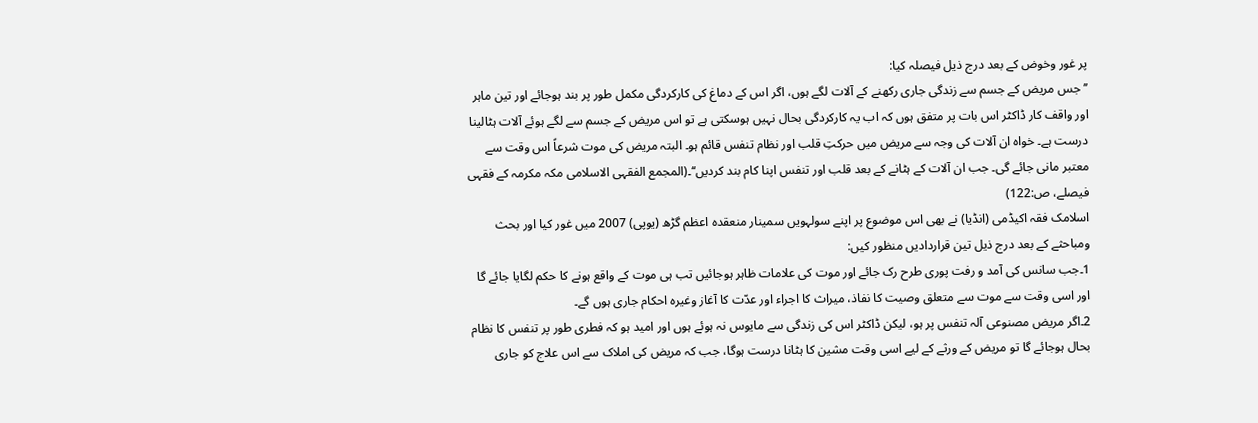پر غور وخوض کے بعد درج ذیل فیصلہ کیا:
’’جس مریض کے جسم سے زندگی جاری رکھنے کے آلات لگے ہوں، اگر اس کے دماغ کی کارکردگی مکمل طور پر بند ہوجائے اور تین ماہر اور واقف کار ڈاکٹر اس بات پر متفق ہوں کہ اب یہ کارکردگی بحال نہیں ہوسکتی ہے تو اس مریض کے جسم سے لگے ہوئے آلات ہٹالینا درست ہے۔ خواہ ان آلات کی وجہ سے مریض میں حرکتِ قلب اور نظام تنفس قائم ہو۔ البتہ مریض کی موت شرعاً اس وقت سے معتبر مانی جائے گی۔ جب ان آلات کے ہٹانے کے بعد قلب اور تنفس اپنا کام بند کردیں‘‘۔(المجمع الفقہی الاسلامی مکہ مکرمہ کے فقہی فیصلے، ص:122)
اسلامک فقہ اکیڈمی (انڈیا) نے بھی اس موضوع پر اپنے سولہویں سمینار منعقدہ اعظم گڑھ (یوپی) 2007 میں غور کیا اور بحث ومباحثے کے بعد درج ذیل تین قراردادیں منظور کیں:
1۔جب سانس کی آمد و رفت پوری طرح رک جائے اور موت کی علامات ظاہر ہوجائیں تب ہی موت کے واقع ہونے کا حکم لگایا جائے گا اور اسی وقت سے موت سے متعلق وصیت کا نفاذ، میراث کا اجراء اور عدّت کا آغاز وغیرہ احکام جاری ہوں گے۔
2۔اگر مریض مصنوعی آلہ تنفس پر ہو، لیکن ڈاکٹر اس کی زندگی سے مایوس نہ ہوئے ہوں اور امید ہو کہ فطری طور پر تنفس کا نظام بحال ہوجائے گا تو مریض کے ورثے کے لیے اسی وقت مشین کا ہٹانا درست ہوگا، جب کہ مریض کی املاک سے اس علاج کو جاری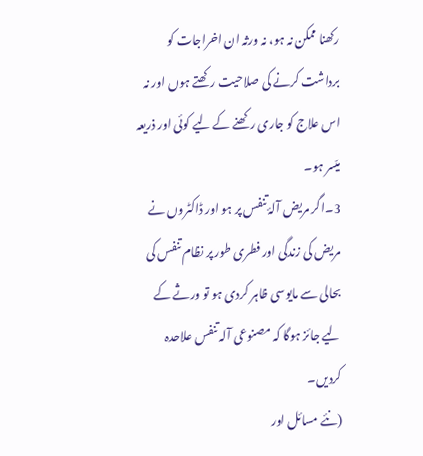رکھنا ممکن نہ ہو، نہ ورثہ ان اخراجات کو برداشت کرنے کی صلاحیت رکھتے ہوں اور نہ اس علاج کو جاری رکھنے کے لیے کوئی اور ذریعہ میّسر ہو۔
3۔اگر مریض آلۂ تنفس پر ہو اور ڈاکٹروں نے مریض کی زندگی اور فطری طور پر نظام تنفس کی بحالی سے مایوسی ظاہر کردی ہو تو ورثے کے لیے جائز ہوگا کہ مصنوعی آلہ تنفس علاحدہ کردیں۔
(نئے مسائل اور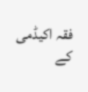فقہ اکیڈمی کے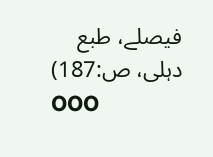فیصلے، طبع دہلی، ص:187)
OOO